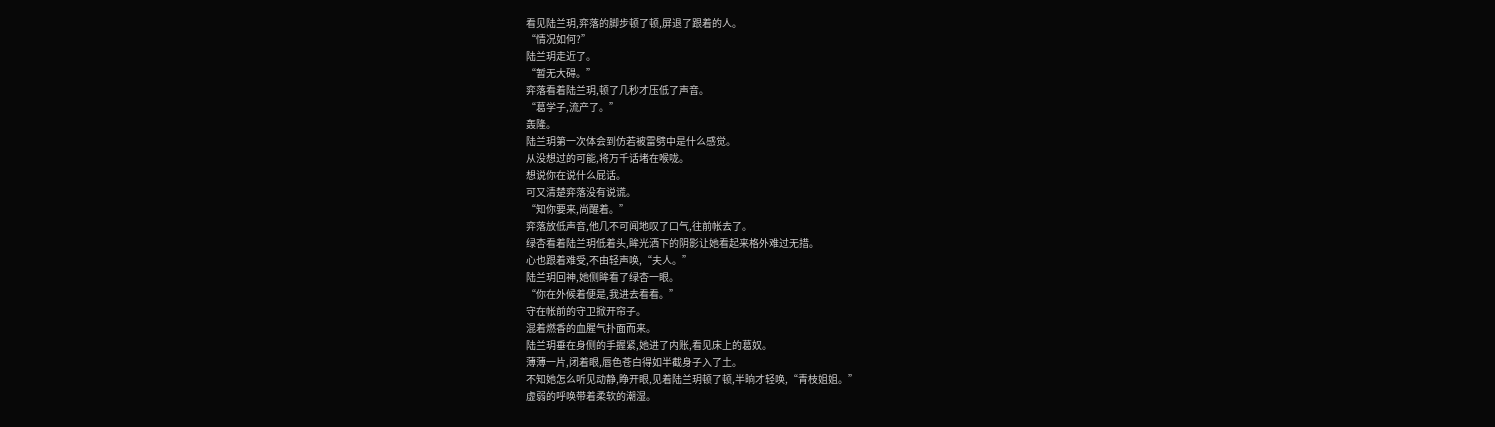看见陆兰玥,弈落的脚步顿了顿,屏退了跟着的人。
“情况如何?”
陆兰玥走近了。
“暂无大碍。”
弈落看着陆兰玥,顿了几秒才压低了声音。
“葛学子,流产了。”
轰隆。
陆兰玥第一次体会到仿若被雷劈中是什么感觉。
从没想过的可能,将万千话堵在喉咙。
想说你在说什么屁话。
可又清楚弈落没有说谎。
“知你要来,尚醒着。”
弈落放低声音,他几不可闻地叹了口气,往前帐去了。
绿杏看着陆兰玥低着头,眸光洒下的阴影让她看起来格外难过无措。
心也跟着难受,不由轻声唤,“夫人。”
陆兰玥回神,她侧眸看了绿杏一眼。
“你在外候着便是,我进去看看。”
守在帐前的守卫掀开帘子。
混着燃香的血腥气扑面而来。
陆兰玥垂在身侧的手握紧,她进了内账,看见床上的葛奴。
薄薄一片,闭着眼,唇色苍白得如半截身子入了土。
不知她怎么听见动静,睁开眼,见着陆兰玥顿了顿,半晌才轻唤,“青枝姐姐。”
虚弱的呼唤带着柔软的潮湿。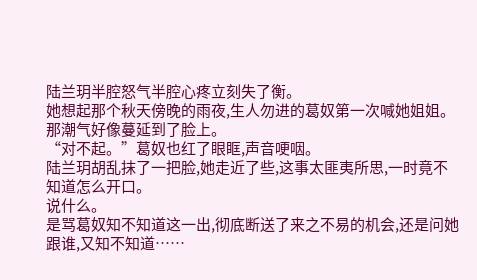陆兰玥半腔怒气半腔心疼立刻失了衡。
她想起那个秋天傍晚的雨夜,生人勿进的葛奴第一次喊她姐姐。
那潮气好像蔓延到了脸上。
“对不起。”葛奴也红了眼眶,声音哽咽。
陆兰玥胡乱抹了一把脸,她走近了些,这事太匪夷所思,一时竟不知道怎么开口。
说什么。
是骂葛奴知不知道这一出,彻底断送了来之不易的机会,还是问她跟谁,又知不知道……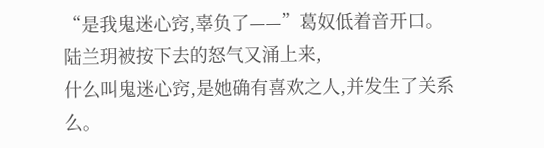“是我鬼迷心窍,辜负了——”葛奴低着音开口。
陆兰玥被按下去的怒气又涌上来,
什么叫鬼迷心窍,是她确有喜欢之人,并发生了关系么。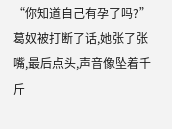“你知道自己有孕了吗?”
葛奴被打断了话,她张了张嘴,最后点头,声音像坠着千斤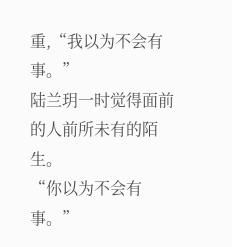重,“我以为不会有事。”
陆兰玥一时觉得面前的人前所未有的陌生。
“你以为不会有事。”